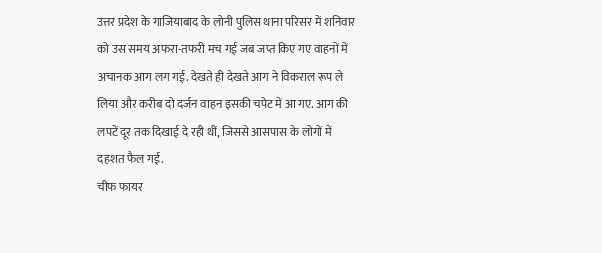उत्तर प्रदेश के गाजियाबाद के लोनी पुलिस थाना परिसर में शनिवार को उस समय अफरा-तफरी मच गई जब जप्त किए गए वाहनों में अचानक आग लग गई. देखते ही देखते आग ने विकराल रूप ले लिया और करीब दो दर्जन वाहन इसकी चपेट में आ गए. आग की लपटें दूर तक दिखाई दे रही थीं, जिससे आसपास के लोगों में दहशत फैल गई.
चीफ फायर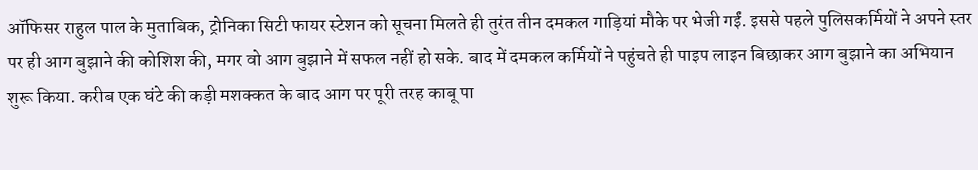ऑफिसर राहुल पाल के मुताबिक, ट्रोनिका सिटी फायर स्टेशन को सूचना मिलते ही तुरंत तीन दमकल गाड़ियां मौके पर भेजी गईं. इससे पहले पुलिसकर्मियों ने अपने स्तर पर ही आग बुझाने की कोशिश की, मगर वो आग बुझाने में सफल नहीं हो सके. बाद में दमकल कर्मियों ने पहुंचते ही पाइप लाइन बिछाकर आग बुझाने का अभियान शुरू किया. करीब एक घंटे की कड़ी मशक्कत के बाद आग पर पूरी तरह काबू पा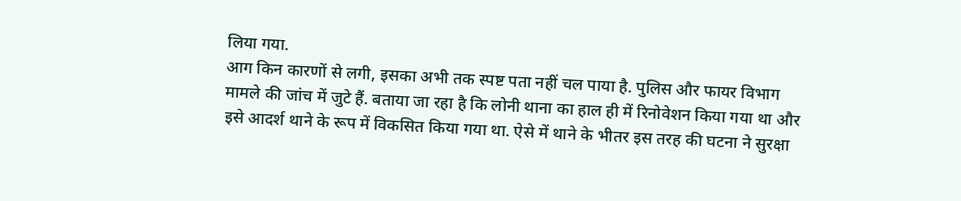लिया गया.
आग किन कारणों से लगी, इसका अभी तक स्पष्ट पता नहीं चल पाया है. पुलिस और फायर विभाग मामले की जांच में जुटे हैं. बताया जा रहा है कि लोनी थाना का हाल ही में रिनोवेशन किया गया था और इसे आदर्श थाने के रूप में विकसित किया गया था. ऐसे में थाने के भीतर इस तरह की घटना ने सुरक्षा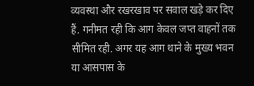व्यवस्था और रखरखाव पर सवाल खड़े कर दिए हैं. गनीमत रही कि आग केवल जप्त वाहनों तक सीमित रही. अगर यह आग थाने के मुख्य भवन या आसपास के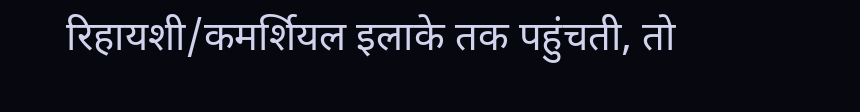रिहायशी/कमर्शियल इलाके तक पहुंचती, तो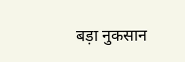बड़ा नुकसान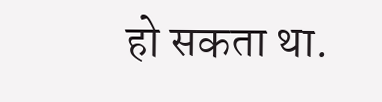हो सकता था.